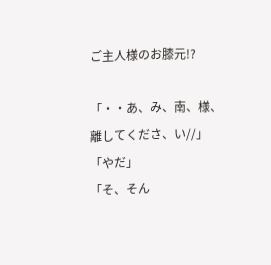ご主人様のお膝元!?

「・・あ、み、南、様、離してくださ、い//」
「やだ」
「そ、そん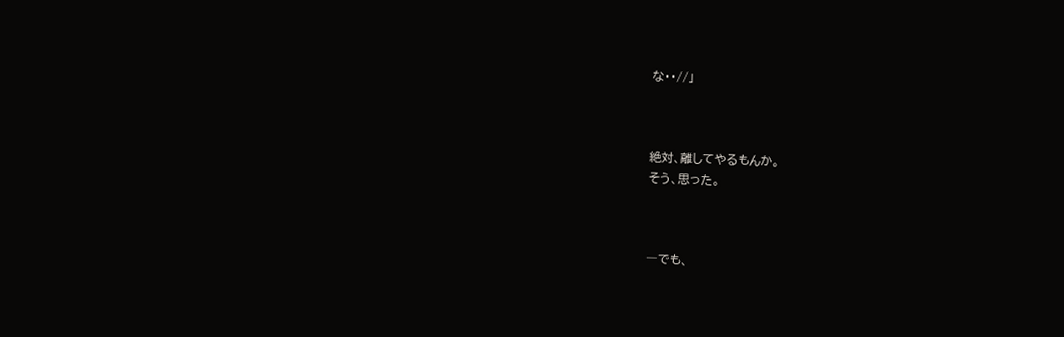な・・//」



絶対、離してやるもんか。
そう、思った。



―でも、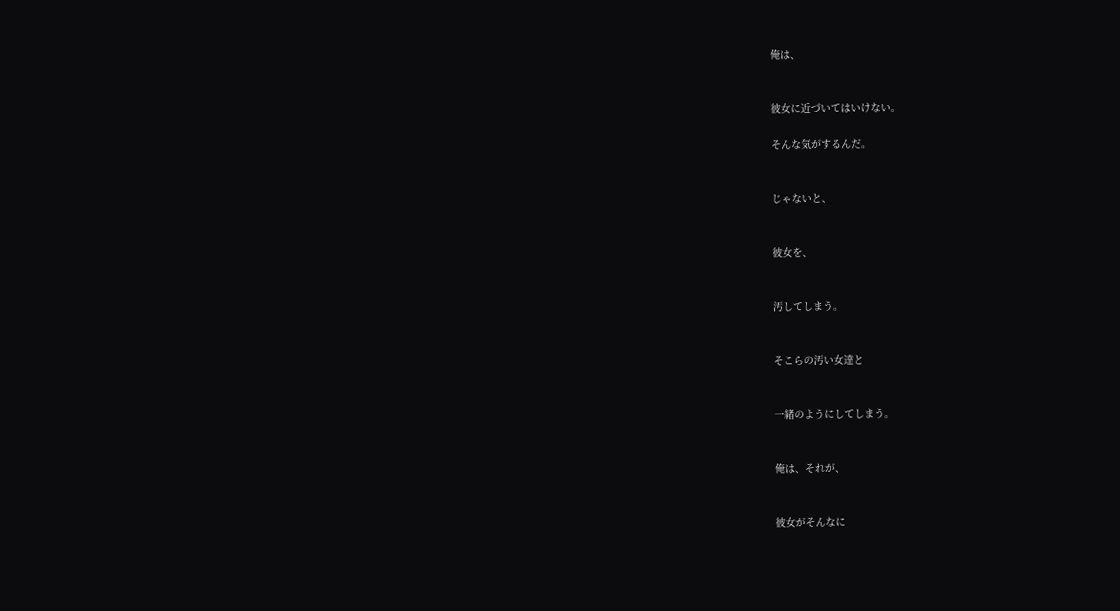俺は、


彼女に近づいてはいけない。

そんな気がするんだ。


じゃないと、


彼女を、


汚してしまう。


そこらの汚い女達と


一緒のようにしてしまう。


俺は、それが、


彼女がそんなに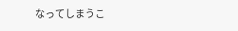なってしまうこ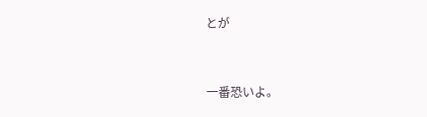とが


一番恐いよ。